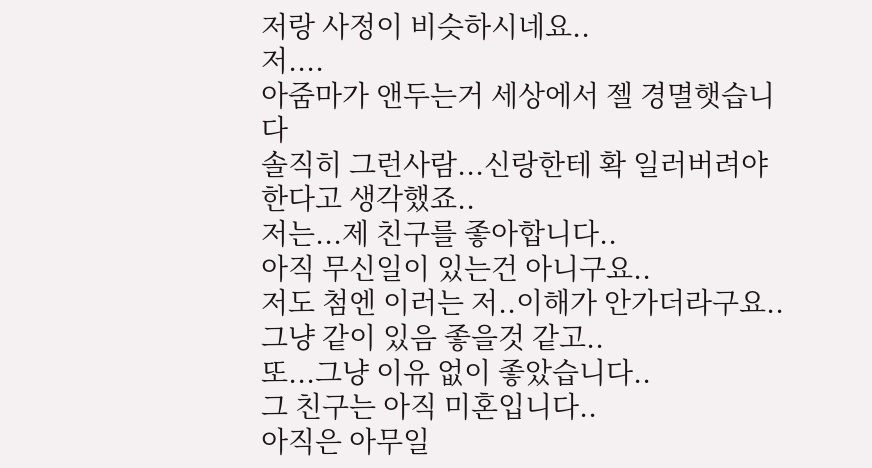저랑 사정이 비슷하시네요..
저....
아줌마가 앤두는거 세상에서 젤 경멸햇습니다
솔직히 그런사람...신랑한테 확 일러버려야 한다고 생각했죠..
저는...제 친구를 좋아합니다..
아직 무신일이 있는건 아니구요..
저도 첨엔 이러는 저..이해가 안가더라구요..
그냥 같이 있음 좋을것 같고..
또...그냥 이유 없이 좋았습니다..
그 친구는 아직 미혼입니다..
아직은 아무일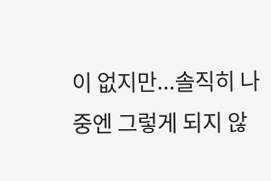이 없지만...솔직히 나중엔 그렇게 되지 않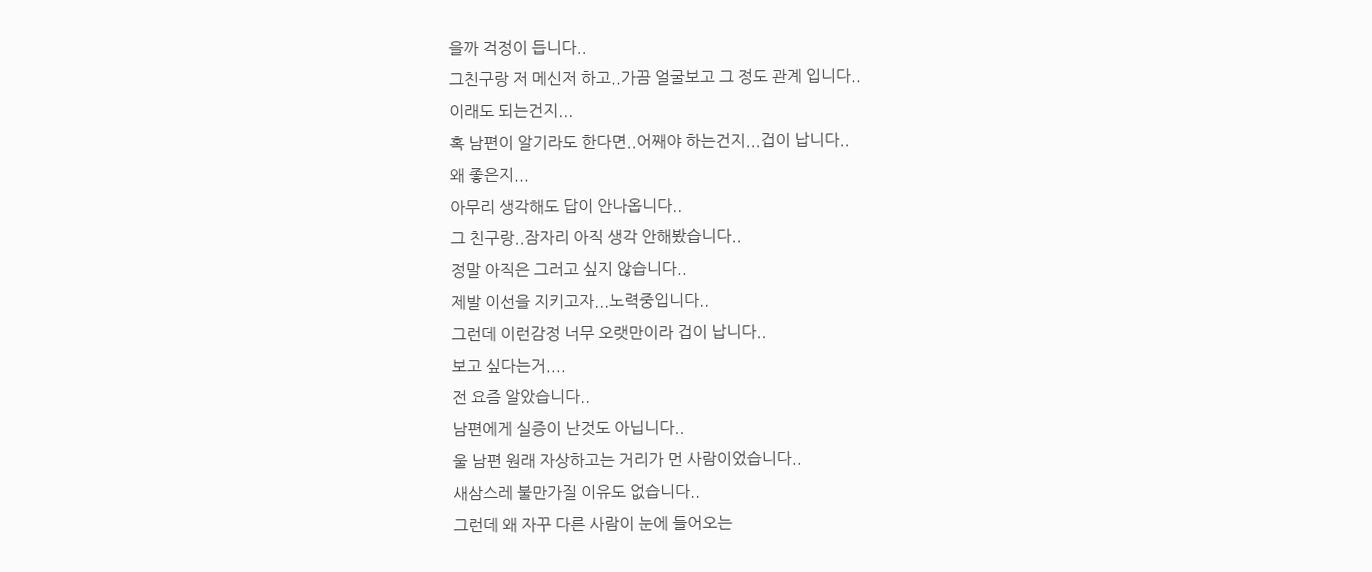을까 걱정이 듭니다..
그친구랑 저 메신저 하고..가끔 얼굴보고 그 정도 관계 입니다..
이래도 되는건지...
혹 남편이 알기라도 한다면..어째야 하는건지...겁이 납니다..
왜 좋은지...
아무리 생각해도 답이 안나옵니다..
그 친구랑..잠자리 아직 생각 안해봤습니다..
정말 아직은 그러고 싶지 않습니다..
제발 이선을 지키고자...노력중입니다..
그런데 이런감정 너무 오랫만이라 겁이 납니다..
보고 싶다는거....
전 요즘 알았습니다..
남편에게 실증이 난것도 아닙니다..
울 남편 원래 자상하고는 거리가 먼 사람이었습니다..
새삼스레 불만가질 이유도 없습니다..
그런데 왜 자꾸 다른 사람이 눈에 들어오는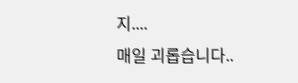지....
매일 괴롭습니다..